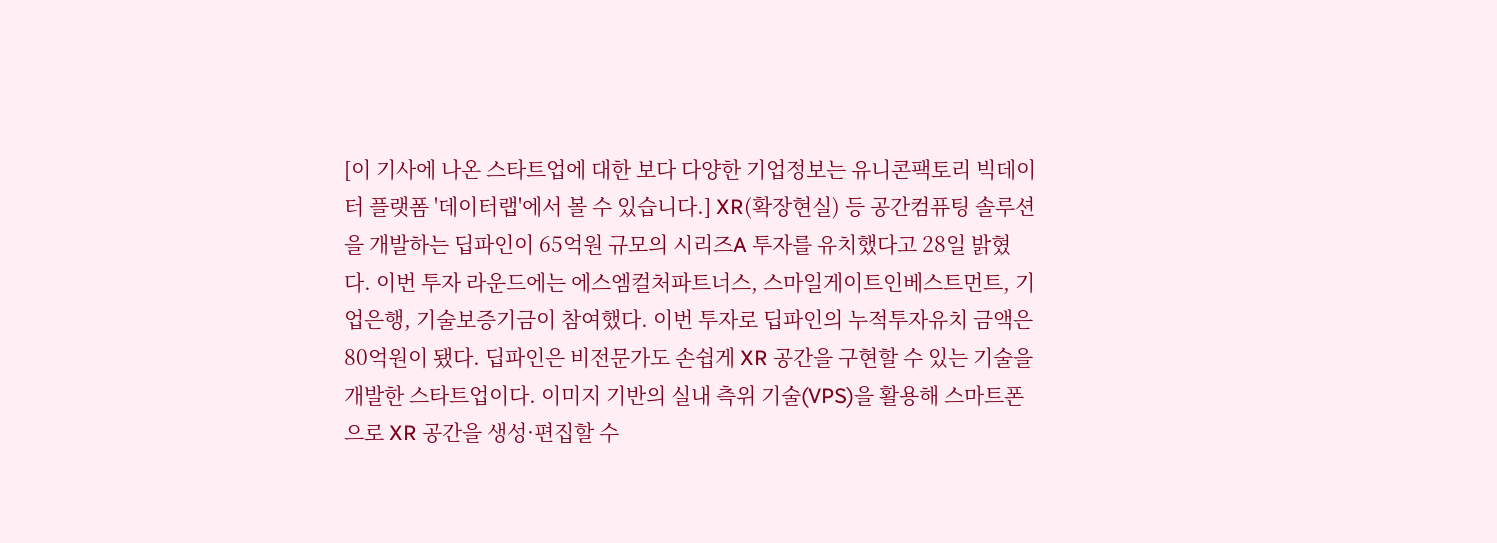[이 기사에 나온 스타트업에 대한 보다 다양한 기업정보는 유니콘팩토리 빅데이터 플랫폼 '데이터랩'에서 볼 수 있습니다.] XR(확장현실) 등 공간컴퓨팅 솔루션을 개발하는 딥파인이 65억원 규모의 시리즈A 투자를 유치했다고 28일 밝혔다. 이번 투자 라운드에는 에스엠컬처파트너스, 스마일게이트인베스트먼트, 기업은행, 기술보증기금이 참여했다. 이번 투자로 딥파인의 누적투자유치 금액은 80억원이 됐다. 딥파인은 비전문가도 손쉽게 XR 공간을 구현할 수 있는 기술을 개발한 스타트업이다. 이미지 기반의 실내 측위 기술(VPS)을 활용해 스마트폰으로 XR 공간을 생성·편집할 수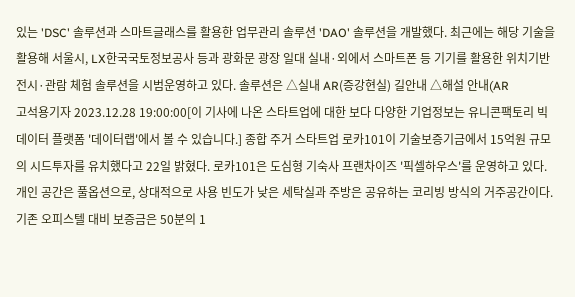있는 'DSC' 솔루션과 스마트글래스를 활용한 업무관리 솔루션 'DAO' 솔루션을 개발했다. 최근에는 해당 기술을 활용해 서울시, LX한국국토정보공사 등과 광화문 광장 일대 실내·외에서 스마트폰 등 기기를 활용한 위치기반 전시·관람 체험 솔루션을 시범운영하고 있다. 솔루션은 △실내 AR(증강현실) 길안내 △해설 안내(AR
고석용기자 2023.12.28 19:00:00[이 기사에 나온 스타트업에 대한 보다 다양한 기업정보는 유니콘팩토리 빅데이터 플랫폼 '데이터랩'에서 볼 수 있습니다.] 종합 주거 스타트업 로카101이 기술보증기금에서 15억원 규모의 시드투자를 유치했다고 22일 밝혔다. 로카101은 도심형 기숙사 프랜차이즈 '픽셀하우스'를 운영하고 있다. 개인 공간은 풀옵션으로, 상대적으로 사용 빈도가 낮은 세탁실과 주방은 공유하는 코리빙 방식의 거주공간이다. 기존 오피스텔 대비 보증금은 50분의 1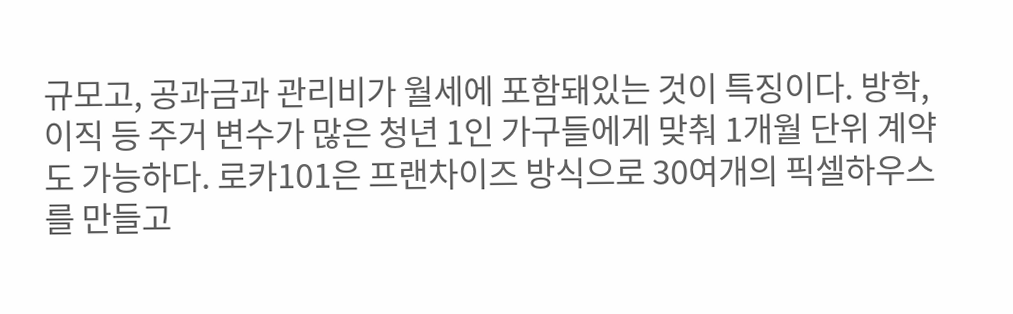규모고, 공과금과 관리비가 월세에 포함돼있는 것이 특징이다. 방학, 이직 등 주거 변수가 많은 청년 1인 가구들에게 맞춰 1개월 단위 계약도 가능하다. 로카101은 프랜차이즈 방식으로 30여개의 픽셀하우스를 만들고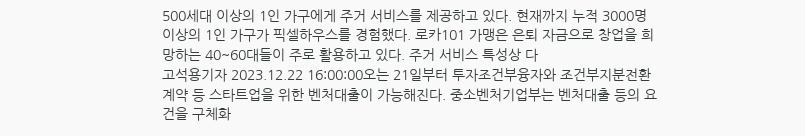500세대 이상의 1인 가구에게 주거 서비스를 제공하고 있다. 현재까지 누적 3000명 이상의 1인 가구가 픽셀하우스를 경험했다. 로카101 가맹은 은퇴 자금으로 창업을 희망하는 40~60대들이 주로 활용하고 있다. 주거 서비스 특성상 다
고석용기자 2023.12.22 16:00:00오는 21일부터 투자조건부융자와 조건부지분전환계약 등 스타트업을 위한 벤처대출이 가능해진다. 중소벤처기업부는 벤처대출 등의 요건을 구체화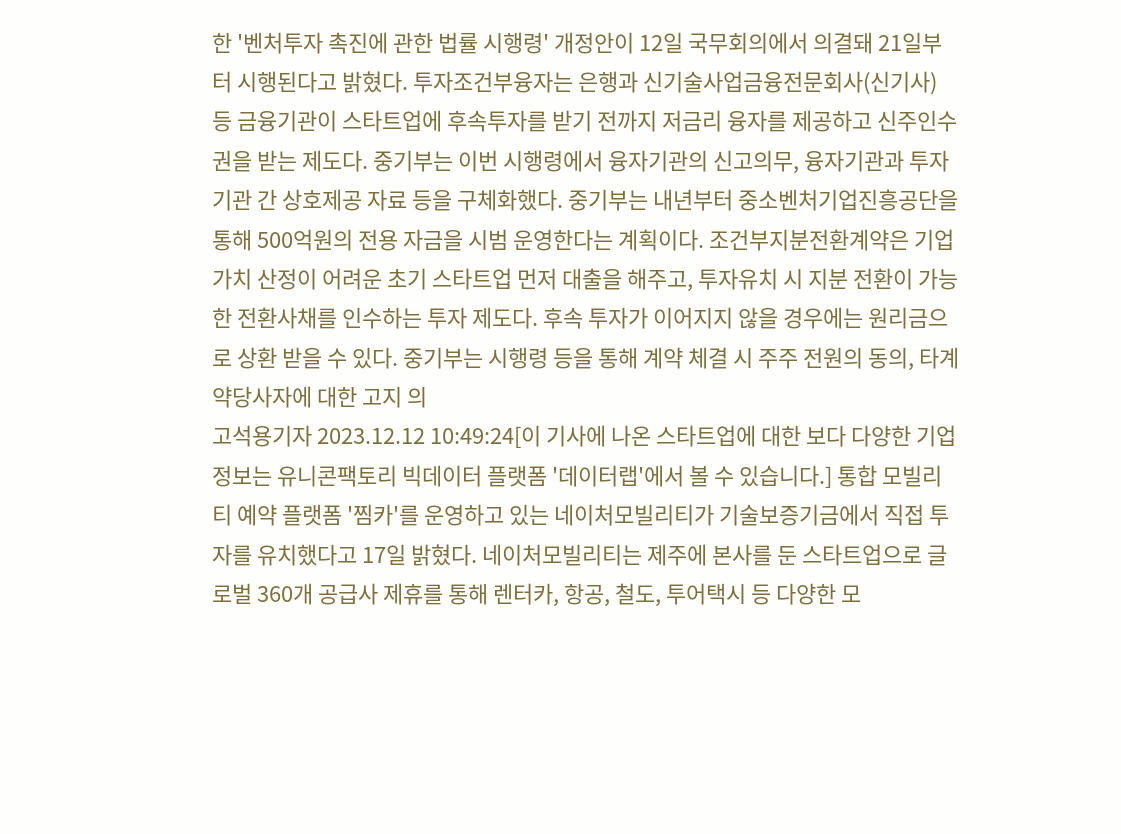한 '벤처투자 촉진에 관한 법률 시행령' 개정안이 12일 국무회의에서 의결돼 21일부터 시행된다고 밝혔다. 투자조건부융자는 은행과 신기술사업금융전문회사(신기사) 등 금융기관이 스타트업에 후속투자를 받기 전까지 저금리 융자를 제공하고 신주인수권을 받는 제도다. 중기부는 이번 시행령에서 융자기관의 신고의무, 융자기관과 투자기관 간 상호제공 자료 등을 구체화했다. 중기부는 내년부터 중소벤처기업진흥공단을 통해 500억원의 전용 자금을 시범 운영한다는 계획이다. 조건부지분전환계약은 기업가치 산정이 어려운 초기 스타트업 먼저 대출을 해주고, 투자유치 시 지분 전환이 가능한 전환사채를 인수하는 투자 제도다. 후속 투자가 이어지지 않을 경우에는 원리금으로 상환 받을 수 있다. 중기부는 시행령 등을 통해 계약 체결 시 주주 전원의 동의, 타계약당사자에 대한 고지 의
고석용기자 2023.12.12 10:49:24[이 기사에 나온 스타트업에 대한 보다 다양한 기업정보는 유니콘팩토리 빅데이터 플랫폼 '데이터랩'에서 볼 수 있습니다.] 통합 모빌리티 예약 플랫폼 '찜카'를 운영하고 있는 네이처모빌리티가 기술보증기금에서 직접 투자를 유치했다고 17일 밝혔다. 네이처모빌리티는 제주에 본사를 둔 스타트업으로 글로벌 360개 공급사 제휴를 통해 렌터카, 항공, 철도, 투어택시 등 다양한 모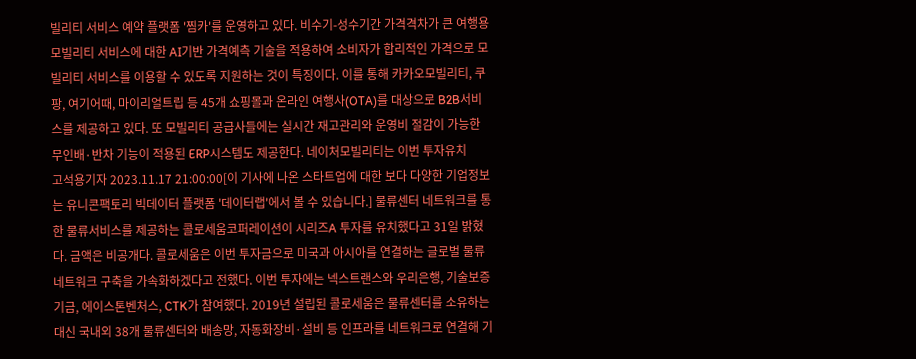빌리티 서비스 예약 플랫폼 '찜카'를 운영하고 있다. 비수기-성수기간 가격격차가 큰 여행용 모빌리티 서비스에 대한 AI기반 가격예측 기술을 적용하여 소비자가 합리적인 가격으로 모빌리티 서비스를 이용할 수 있도록 지원하는 것이 특징이다. 이를 통해 카카오모빌리티, 쿠팡, 여기어때, 마이리얼트립 등 45개 쇼핑몰과 온라인 여행사(OTA)를 대상으로 B2B서비스를 제공하고 있다. 또 모빌리티 공급사들에는 실시간 재고관리와 운영비 절감이 가능한 무인배·반차 기능이 적용된 ERP시스템도 제공한다. 네이처모빌리티는 이번 투자유치
고석용기자 2023.11.17 21:00:00[이 기사에 나온 스타트업에 대한 보다 다양한 기업정보는 유니콘팩토리 빅데이터 플랫폼 '데이터랩'에서 볼 수 있습니다.] 물류센터 네트워크를 통한 물류서비스를 제공하는 콜로세움코퍼레이션이 시리즈A 투자를 유치했다고 31일 밝혔다. 금액은 비공개다. 콜로세움은 이번 투자금으로 미국과 아시아를 연결하는 글로벌 물류 네트워크 구축을 가속화하겠다고 전했다. 이번 투자에는 넥스트랜스와 우리은행, 기술보증기금, 에이스톤벤처스, CTK가 참여했다. 2019년 설립된 콜로세움은 물류센터를 소유하는 대신 국내외 38개 물류센터와 배송망, 자동화장비·설비 등 인프라를 네트워크로 연결해 기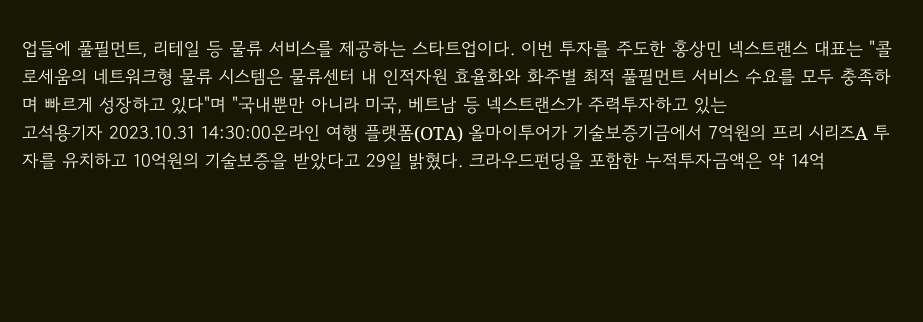업들에 풀필먼트, 리테일 등 물류 서비스를 제공하는 스타트업이다. 이번 투자를 주도한 홍상민 넥스트랜스 대표는 "콜로세움의 네트워크형 물류 시스템은 물류센터 내 인적자원 효율화와 화주별 최적 풀필먼트 서비스 수요를 모두 충족하며 빠르게 성장하고 있다"며 "국내뿐만 아니라 미국, 베트남 등 넥스트랜스가 주력투자하고 있는
고석용기자 2023.10.31 14:30:00온라인 여행 플랫폼(OTA) 올마이투어가 기술보증기금에서 7억원의 프리 시리즈A 투자를 유치하고 10억원의 기술보증을 받았다고 29일 밝혔다. 크라우드펀딩을 포함한 누적투자금액은 약 14억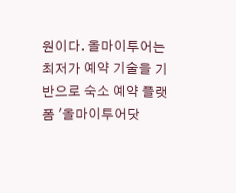원이다. 올마이투어는 최저가 예약 기술을 기반으로 숙소 예약 플랫폼 '올마이투어닷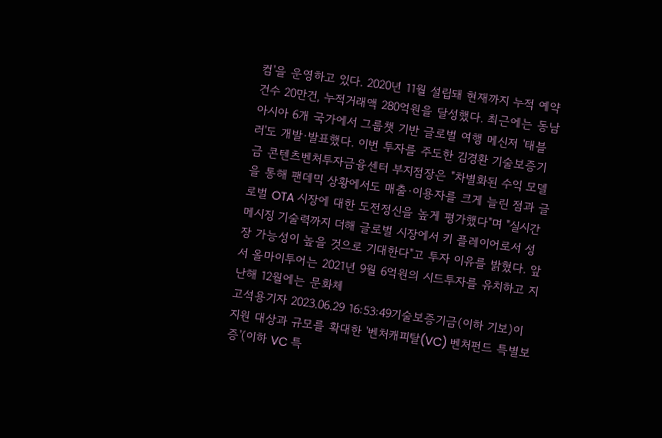컴'을 운영하고 있다. 2020년 11월 설립돼 현재까지 누적 예약건수 20만건, 누적거래액 280억원을 달성했다. 최근에는 동남아시아 6개 국가에서 그룹챗 기반 글로벌 여행 메신저 '태블러'도 개발·발표했다. 이번 투자를 주도한 김경환 기술보증기금 콘텐츠벤처투자금융센터 부지점장은 "차별화된 수익 모델을 통해 팬데믹 상황에서도 매출·이용자를 크게 늘린 점과 글로벌 OTA 시장에 대한 도전정신을 높게 평가했다"며 "실시간 메시징 기술력까지 더해 글로벌 시장에서 키 플레이어로서 성장 가능성이 높을 것으로 기대한다"고 투자 이유를 밝혔다. 앞서 올마이투어는 2021년 9월 6억원의 시드투자를 유치하고 지난해 12월에는 문화체
고석용기자 2023.06.29 16:53:49기술보증기금(이하 기보)이 지원 대상과 규모를 확대한 '벤처캐피탈(VC) 벤처펀드 특별보증'(이하 VC 특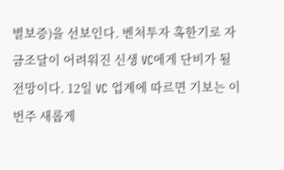별보증)을 선보인다. 벤처투자 혹한기로 자금조달이 어려워진 신생 VC에게 단비가 될 전망이다. 12일 VC 업계에 따르면 기보는 이번주 새롭게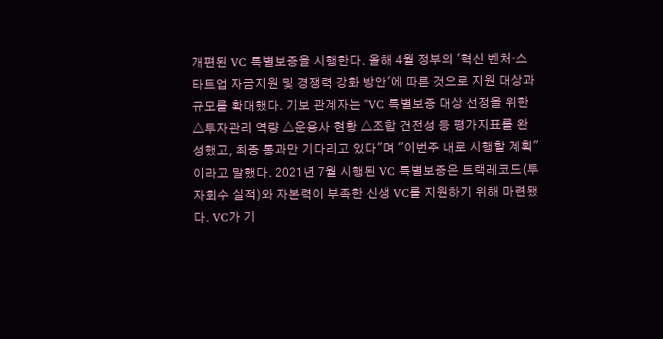개편된 VC 특별보증을 시행한다. 올해 4월 정부의 '혁신 벤처·스타트업 자금지원 및 경쟁력 강화 방안'에 따른 것으로 지원 대상과 규모를 확대했다. 기보 관계자는 "VC 특별보증 대상 선정을 위한 △투자관리 역량 △운용사 현황 △조합 건전성 등 평가지표를 완성했고, 최종 통과만 기다리고 있다"며 "이번주 내로 시행할 계획"이라고 말했다. 2021년 7월 시행된 VC 특별보증은 트랙레코드(투자회수 실적)와 자본력이 부족한 신생 VC를 지원하기 위해 마련됐다. VC가 기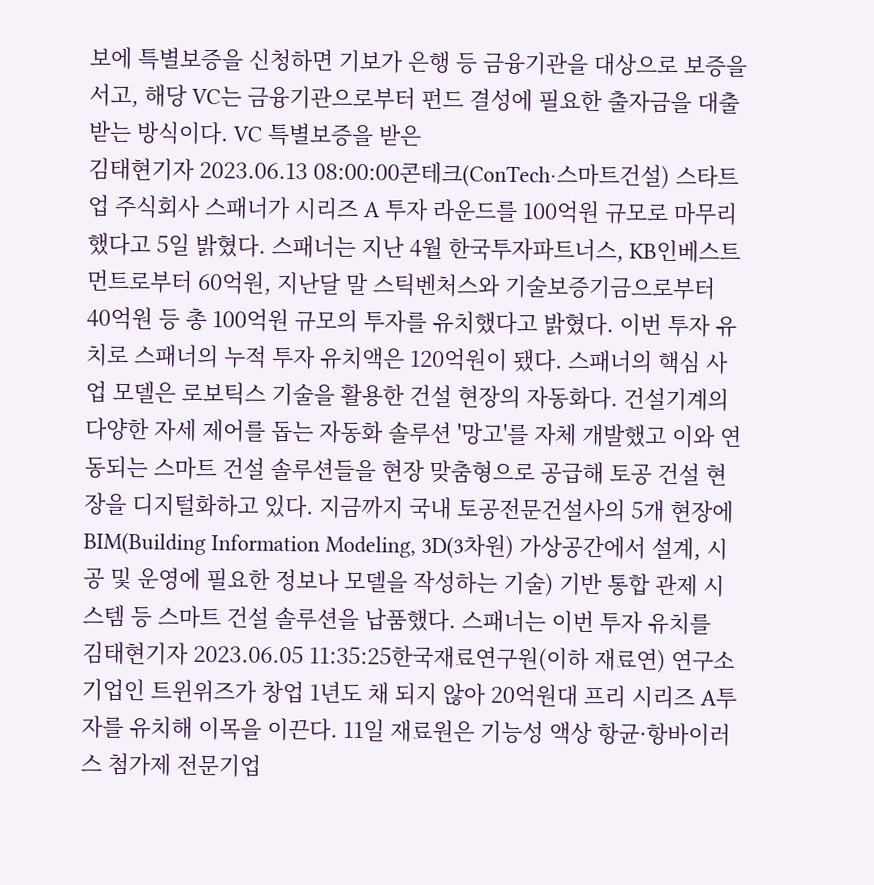보에 특별보증을 신청하면 기보가 은행 등 금융기관을 대상으로 보증을 서고, 해당 VC는 금융기관으로부터 펀드 결성에 필요한 출자금을 대출받는 방식이다. VC 특별보증을 받은
김태현기자 2023.06.13 08:00:00콘테크(ConTech·스마트건설) 스타트업 주식회사 스패너가 시리즈 A 투자 라운드를 100억원 규모로 마무리했다고 5일 밝혔다. 스패너는 지난 4월 한국투자파트너스, KB인베스트먼트로부터 60억원, 지난달 말 스틱벤처스와 기술보증기금으로부터 40억원 등 총 100억원 규모의 투자를 유치했다고 밝혔다. 이번 투자 유치로 스패너의 누적 투자 유치액은 120억원이 됐다. 스패너의 핵심 사업 모델은 로보틱스 기술을 활용한 건설 현장의 자동화다. 건설기계의 다양한 자세 제어를 돕는 자동화 솔루션 '망고'를 자체 개발했고 이와 연동되는 스마트 건설 솔루션들을 현장 맞춤형으로 공급해 토공 건설 현장을 디지털화하고 있다. 지금까지 국내 토공전문건설사의 5개 현장에 BIM(Building Information Modeling, 3D(3차원) 가상공간에서 설계, 시공 및 운영에 필요한 정보나 모델을 작성하는 기술) 기반 통합 관제 시스템 등 스마트 건설 솔루션을 납품했다. 스패너는 이번 투자 유치를
김태현기자 2023.06.05 11:35:25한국재료연구원(이하 재료연) 연구소기업인 트윈위즈가 창업 1년도 채 되지 않아 20억원대 프리 시리즈 A투자를 유치해 이목을 이끈다. 11일 재료원은 기능성 액상 항균·항바이러스 첨가제 전문기업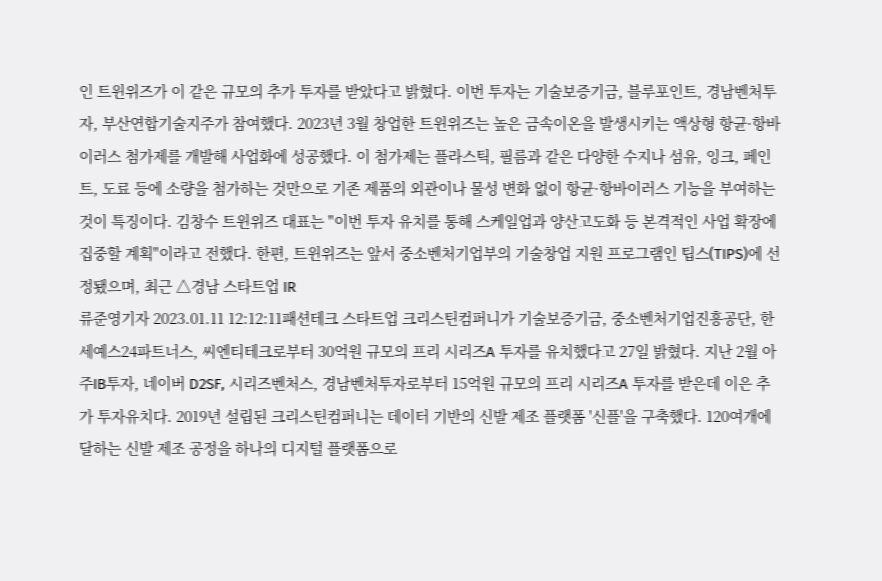인 트윈위즈가 이 같은 규모의 추가 투자를 받았다고 밝혔다. 이번 투자는 기술보증기금, 블루포인트, 경남벤처투자, 부산연합기술지주가 참여했다. 2023년 3월 창업한 트윈위즈는 높은 금속이온을 발생시키는 액상형 항균·항바이러스 첨가제를 개발해 사업화에 성공했다. 이 첨가제는 플라스틱, 필름과 같은 다양한 수지나 섬유, 잉크, 페인트, 도료 등에 소량을 첨가하는 것만으로 기존 제품의 외관이나 물성 변화 없이 항균·항바이러스 기능을 부여하는 것이 특징이다. 김창수 트윈위즈 대표는 "이번 투자 유치를 통해 스케일업과 양산고도화 등 본격적인 사업 확장에 집중할 계획"이라고 전했다. 한편, 트윈위즈는 앞서 중소벤처기업부의 기술창업 지원 프로그램인 팁스(TIPS)에 선정됐으며, 최근 △경남 스타트업 IR
류준영기자 2023.01.11 12:12:11패션테크 스타트업 크리스틴컴퍼니가 기술보증기금, 중소벤처기업진흥공단, 한세예스24파트너스, 씨엔티테크로부터 30억원 규모의 프리 시리즈A 투자를 유치했다고 27일 밝혔다. 지난 2월 아주IB투자, 네이버 D2SF, 시리즈벤처스, 경남벤처투자로부터 15억원 규모의 프리 시리즈A 투자를 받은데 이은 추가 투자유치다. 2019년 설립된 크리스틴컴퍼니는 데이터 기반의 신발 제조 플랫폼 '신플'을 구축했다. 120여개에 달하는 신발 제조 공정을 하나의 디지털 플랫폼으로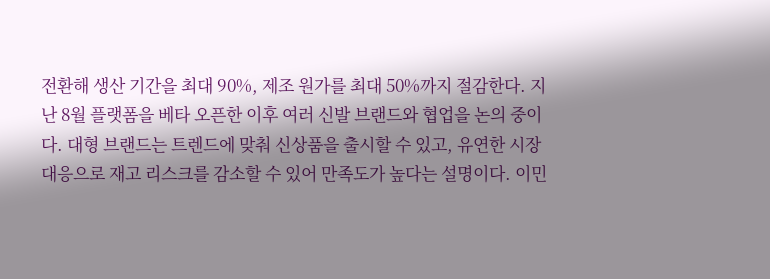전환해 생산 기간을 최대 90%, 제조 원가를 최대 50%까지 절감한다. 지난 8월 플랫폼을 베타 오픈한 이후 여러 신발 브랜드와 협업을 논의 중이다. 대형 브랜드는 트렌드에 맞춰 신상품을 출시할 수 있고, 유연한 시장 대응으로 재고 리스크를 감소할 수 있어 만족도가 높다는 설명이다. 이민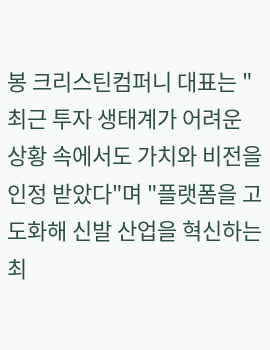봉 크리스틴컴퍼니 대표는 "최근 투자 생태계가 어려운 상황 속에서도 가치와 비전을 인정 받았다"며 "플랫폼을 고도화해 신발 산업을 혁신하는
최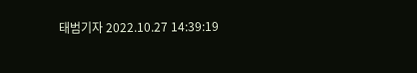태범기자 2022.10.27 14:39:19